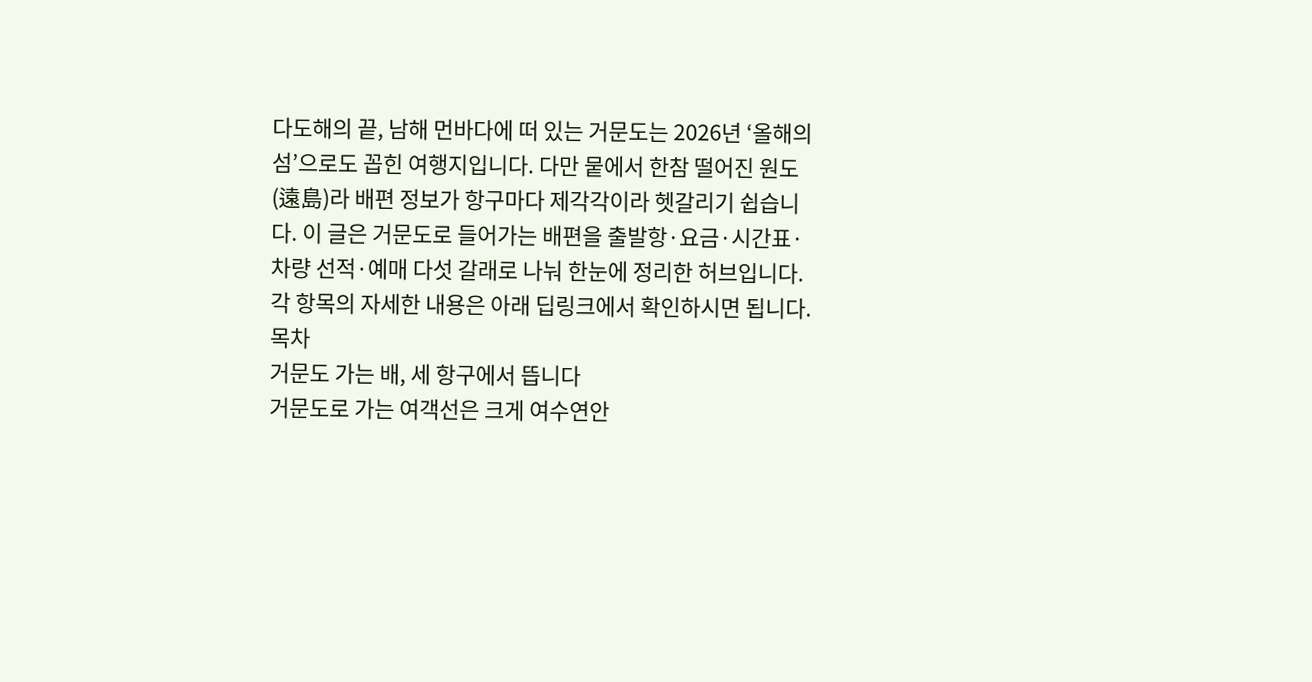다도해의 끝, 남해 먼바다에 떠 있는 거문도는 2026년 ‘올해의 섬’으로도 꼽힌 여행지입니다. 다만 뭍에서 한참 떨어진 원도(遠島)라 배편 정보가 항구마다 제각각이라 헷갈리기 쉽습니다. 이 글은 거문도로 들어가는 배편을 출발항·요금·시간표·차량 선적·예매 다섯 갈래로 나눠 한눈에 정리한 허브입니다. 각 항목의 자세한 내용은 아래 딥링크에서 확인하시면 됩니다.
목차
거문도 가는 배, 세 항구에서 뜹니다
거문도로 가는 여객선은 크게 여수연안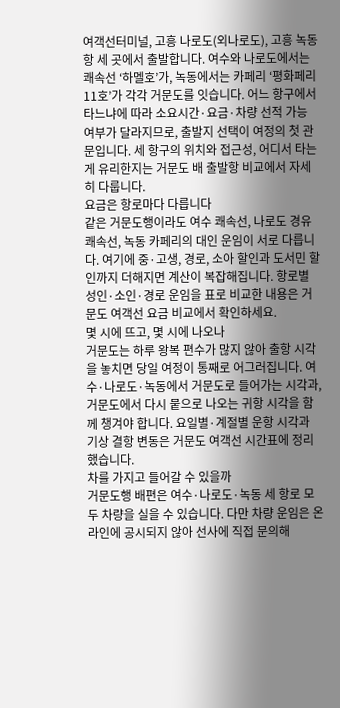여객선터미널, 고흥 나로도(외나로도), 고흥 녹동항 세 곳에서 출발합니다. 여수와 나로도에서는 쾌속선 ‘하멜호’가, 녹동에서는 카페리 ‘평화페리11호’가 각각 거문도를 잇습니다. 어느 항구에서 타느냐에 따라 소요시간·요금·차량 선적 가능 여부가 달라지므로, 출발지 선택이 여정의 첫 관문입니다. 세 항구의 위치와 접근성, 어디서 타는 게 유리한지는 거문도 배 출발항 비교에서 자세히 다룹니다.
요금은 항로마다 다릅니다
같은 거문도행이라도 여수 쾌속선, 나로도 경유 쾌속선, 녹동 카페리의 대인 운임이 서로 다릅니다. 여기에 중·고생, 경로, 소아 할인과 도서민 할인까지 더해지면 계산이 복잡해집니다. 항로별 성인·소인·경로 운임을 표로 비교한 내용은 거문도 여객선 요금 비교에서 확인하세요.
몇 시에 뜨고, 몇 시에 나오나
거문도는 하루 왕복 편수가 많지 않아 출항 시각을 놓치면 당일 여정이 통째로 어그러집니다. 여수·나로도·녹동에서 거문도로 들어가는 시각과, 거문도에서 다시 뭍으로 나오는 귀항 시각을 함께 챙겨야 합니다. 요일별·계절별 운항 시각과 기상 결항 변동은 거문도 여객선 시간표에 정리했습니다.
차를 가지고 들어갈 수 있을까
거문도행 배편은 여수·나로도·녹동 세 항로 모두 차량을 실을 수 있습니다. 다만 차량 운임은 온라인에 공시되지 않아 선사에 직접 문의해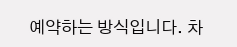예약하는 방식입니다. 차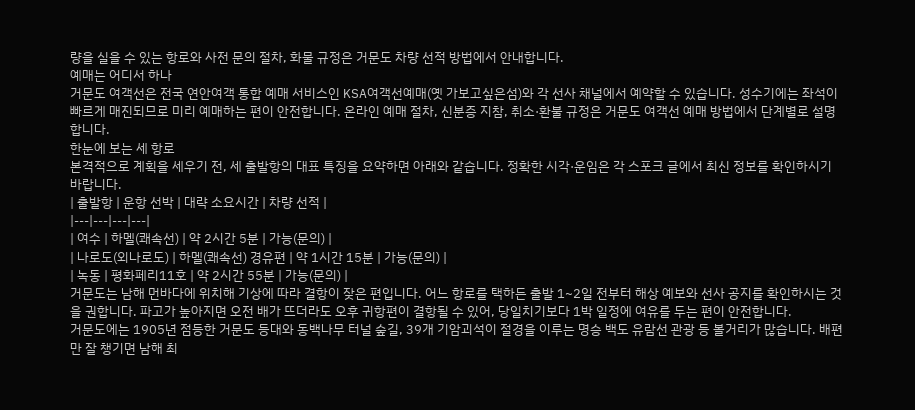량을 실을 수 있는 항로와 사전 문의 절차, 화물 규정은 거문도 차량 선적 방법에서 안내합니다.
예매는 어디서 하나
거문도 여객선은 전국 연안여객 통합 예매 서비스인 KSA여객선예매(옛 가보고싶은섬)와 각 선사 채널에서 예약할 수 있습니다. 성수기에는 좌석이 빠르게 매진되므로 미리 예매하는 편이 안전합니다. 온라인 예매 절차, 신분증 지참, 취소·환불 규정은 거문도 여객선 예매 방법에서 단계별로 설명합니다.
한눈에 보는 세 항로
본격적으로 계획을 세우기 전, 세 출발항의 대표 특징을 요약하면 아래와 같습니다. 정확한 시각·운임은 각 스포크 글에서 최신 정보를 확인하시기 바랍니다.
| 출발항 | 운항 선박 | 대략 소요시간 | 차량 선적 |
|---|---|---|---|
| 여수 | 하멜(쾌속선) | 약 2시간 5분 | 가능(문의) |
| 나로도(외나로도) | 하멜(쾌속선) 경유편 | 약 1시간 15분 | 가능(문의) |
| 녹동 | 평화페리11호 | 약 2시간 55분 | 가능(문의) |
거문도는 남해 먼바다에 위치해 기상에 따라 결항이 잦은 편입니다. 어느 항로를 택하든 출발 1~2일 전부터 해상 예보와 선사 공지를 확인하시는 것을 권합니다. 파고가 높아지면 오전 배가 뜨더라도 오후 귀항편이 결항될 수 있어, 당일치기보다 1박 일정에 여유를 두는 편이 안전합니다.
거문도에는 1905년 점등한 거문도 등대와 동백나무 터널 숲길, 39개 기암괴석이 절경을 이루는 명승 백도 유람선 관광 등 볼거리가 많습니다. 배편만 잘 챙기면 남해 최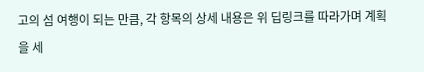고의 섬 여행이 되는 만큼, 각 항목의 상세 내용은 위 딥링크를 따라가며 계획을 세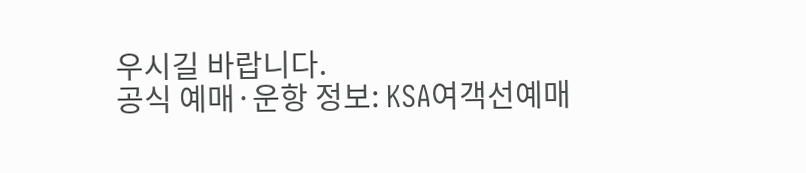우시길 바랍니다.
공식 예매·운항 정보: KSA여객선예매